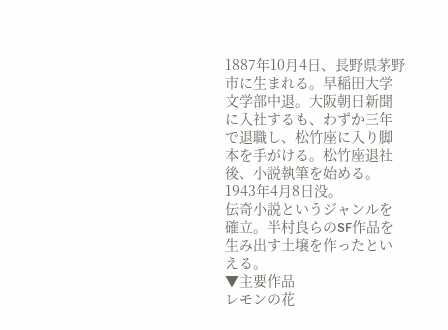1887年10月4日、長野県茅野市に生まれる。早稲田大学文学部中退。大阪朝日新聞に入社するも、わずか三年で退職し、松竹座に入り脚本を手がける。松竹座退社後、小説執筆を始める。1943年4月8日没。
伝奇小説というジャンルを確立。半村良らのSF作品を生み出す土壌を作ったといえる。
▼主要作品
レモンの花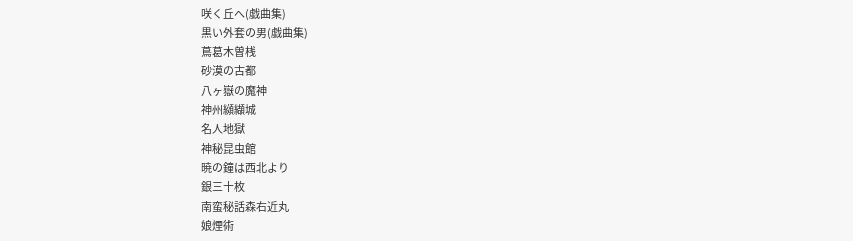咲く丘へ(戯曲集)
黒い外套の男(戯曲集)
蔦葛木曽桟
砂漠の古都
八ヶ嶽の魔神
神州纐纈城
名人地獄
神秘昆虫館
暁の鐘は西北より
銀三十枚
南蛮秘話森右近丸
娘煙術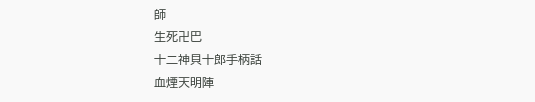師
生死卍巴
十二神貝十郎手柄話
血煙天明陣